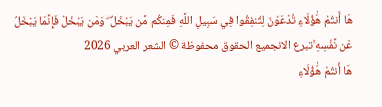هَا أَنتُمْ هَٰؤُلَاءِ تُدْعَوْنَ لِتُنفِقُوا فِي سَبِيلِ اللَّهِ فَمِنكُم مَّن يَبْخَلُ ۖ وَمَن يَبْخَلْ فَإِنَّمَا يَبْخَلُ عَن نَّفْسِهِ ۚتبرع الانجميع الحقوق محفوظة © الشعر العربي 2026
هَا أَنتُمْ هَٰؤُلَاءِ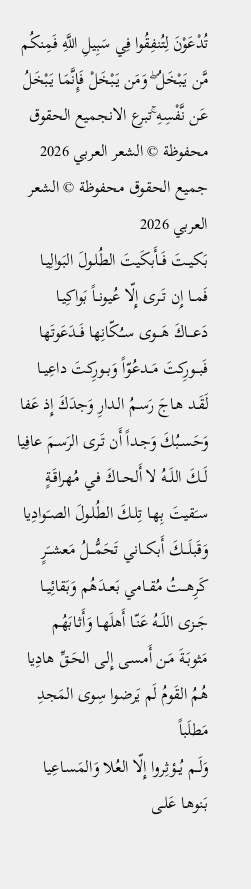تُدْعَوْنَ لِتُنفِقُوا فِي سَبِيلِ اللَّهِ فَمِنكُم مَّن يَبْخَلُ ۖ وَمَن يَبْخَلْ فَإِنَّمَا يَبْخَلُ عَن نَّفْسِهِ ۚتبرع الانجميع الحقوق محفوظة © الشعر العربي 2026
جميع الحقوق محفوظة © الشعر العربي 2026
بَكيــتَ فَــأَبكَيتَ الطُلـولَ البَوالِيـا
فَمــا إِن تَــرى إِلّا عُيونــاً بَواكِيـا
دَعـــاكَ هَـــوى ســُكّانِها فَــدَعَوتَها
فَبــورِكتَ مَــدعُوّاً وَبــورِكتَ داعِيــا
لَقَـد هـاجَ رَسـمُ الـدارِ وَجدَكَ إِذ عَفا
وَحَسـبُكَ وَجـداً أَن تَـرى الرَسـمَ عافِيا
لَــكَ اللَــهُ لا أَلحــاكَ فـي مُهراقَـةٍ
سـَقيتَ بِهـا تِلـكَ الطُلـولَ الصـَوادِيا
وَقَبلَـــكَ أَبكـــاني تَحَمُّـــلُ مَعشــَرٍ
كَرِهـــتُ مُقــامي بَعــدَهُم وَبَقائِيــا
جَــزى اللَــهُ عَنّـا أَهلَهـا وَأَثـابَهُم
مَثوبَـةَ مَـن أَمسـى إِلـى الحَـقِّ هادِيا
هُمُ القَومُ لَم يَرضوا سِوى المَجدِ مَطلَباً
وَلَــم يُــؤثِروا إِلّا العُلا وَالمَسـاعِيا
بَنوهـا عَلـى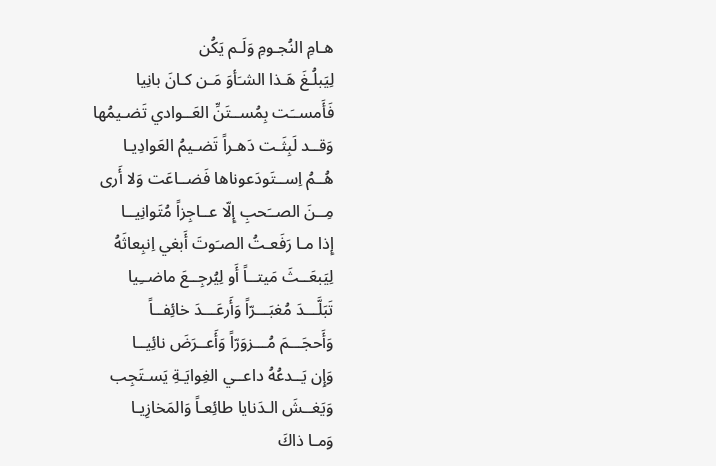هـامِ النُجـومِ وَلَـم يَكُن
لِيَبلُـغَ هَـذا الشـَأوَ مَـن كـانَ بانِيا
فَأَمســَت بِمُســتَنِّ العَــوادي تَضـيمُها
وَقــد لَبِثَـت دَهـراً تَضـيمُ العَوادِيـا
هُــمُ اِســتَودَعوناها فَضــاعَت وَلا أَرى
مِــنَ الصــَحبِ إِلّا عــاجِزاً مُتَوانِيــا
إِذا مـا رَفَعـتُ الصـَوتَ أَبغي اِنبِعاثَهُ
لِيَبعَــثَ مَيتــاً أَو لِيُرجِــعَ ماضــِيا
تَبَلَّـــدَ مُغبَـــرّاً وَأَرعَـــدَ خائِفــاً
وَأَحجَـــمَ مُـــزوَرّاً وَأَعــرَضَ نائِيــا
وَإِن يَــدعُهُ داعــي الغِوايَـةِ يَسـتَجِب
وَيَغــشَ الـدَنايا طائِعـاً وَالمَخازِيـا
وَمـا ذاكَ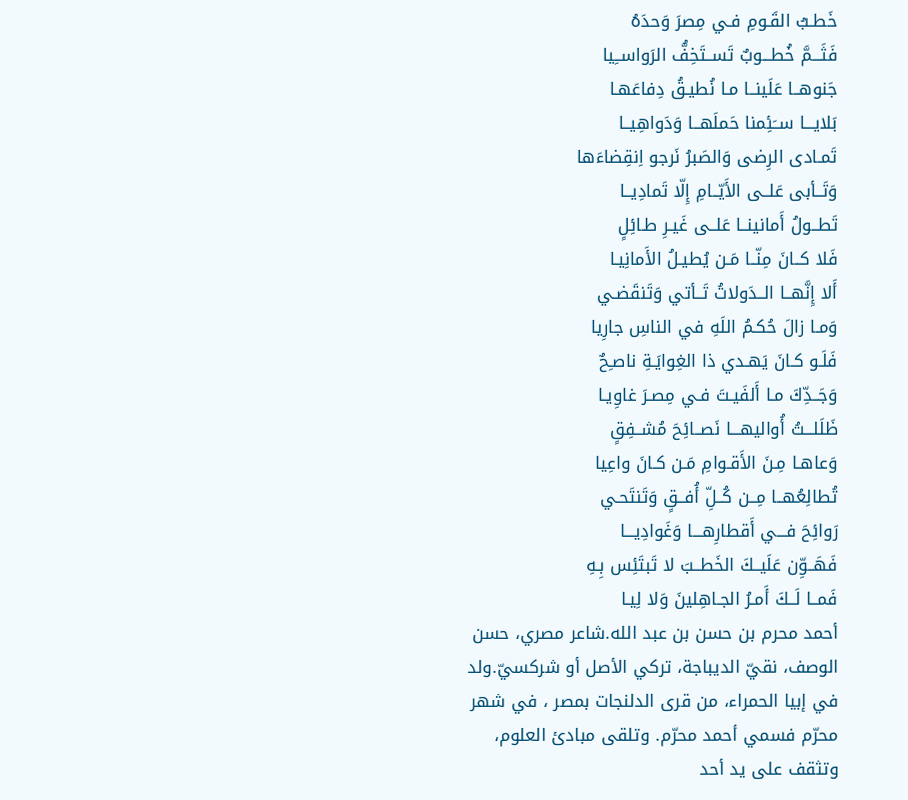خَطـبُ القَـومِ فـي مِصرَ وَحدَهُ
فَثَـــمَّ خُطـــوبٌ تَســتَخِفُّ الرَواســِيا
جَنوهــا عَلَينــا مـا نُطيـقُ دِفاعَهـا
بَلايـــا ســَئِمنا حَملَهــا وَدَواهِيــا
تَمـادى الرِضى وَالصَبرُ نَرجو اِنقِضاءَها
وَتَــأبى عَلــى الأَيّــامِ إِلّا تَمادِيــا
تَطــولُ أَمانينــا عَلــى غَيـرِ طـائِلٍ
فَلا كــانَ مِنّــا مَـن يُطيـلُ الأَمانِيـا
أَلا إِنَّهــا الــدَولاتُ تَــأتي وَتَنقَضـي
وَمـا زالَ حُكـمُ اللَهِ في الناسِ جارِيا
فَلَـو كـانَ يَهـدي ذا الغِوايَـةِ ناصـِحٌ
وَجَــدِّكَ مـا أَلفَيـتَ فـي مِصـرَ غاوِيـا
ظَلَلـــتُ أُواليهـــا نَصــائِحَ مُشــفِقٍ
وَعاهـا مِـنَ الأَقـوامِ مَـن كـانَ واعِيا
تُطالِعُهــا مِــن كُــلِّ أُفــقٍ وَتَنتَحـي
رَوائِحَ فـــي أَقطارِهـــا وَغَوادِيـــا
فَهَــوِّن عَلَيــكَ الخَطــبَ لا تَبتَئِس بِـهِ
فَمــا لَــكَ أَمـرُ الجـاهِلينَ وَلا لِيـا
أحمد محرم بن حسن بن عبد الله.شاعر مصري، حسن الوصف، نقيّ الديباجة، تركي الأصل أو شركسيّ.ولد في إبيا الحمراء، من قرى الدلنجات بمصر ، في شهر محرّم فسمي أحمد محرّم. وتلقى مبادئ العلوم، وتثقف على يد أحد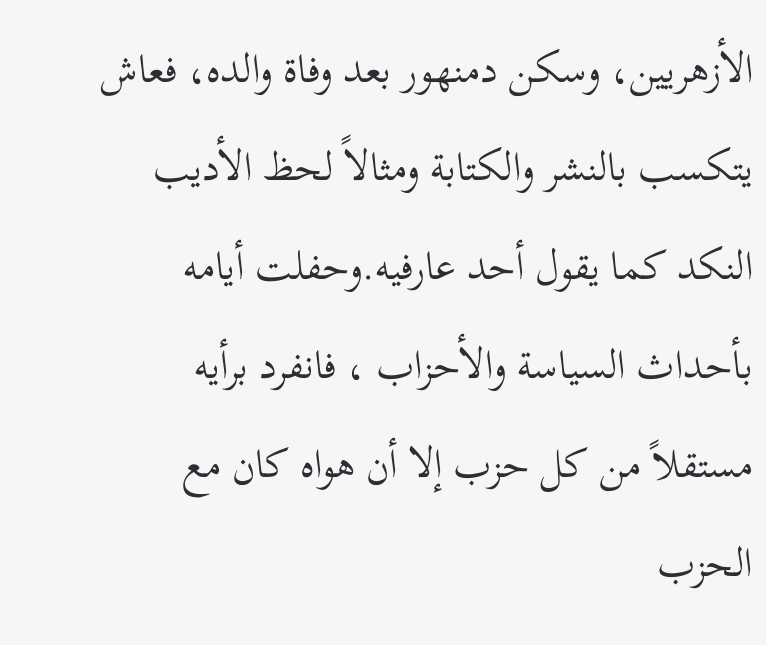الأزهريين، وسكن دمنهور بعد وفاة والده، فعاش يتكسب بالنشر والكتابة ومثالاً لحظ الأديب النكد كما يقول أحد عارفيه.وحفلت أيامه بأحداث السياسة والأحزاب ، فانفرد برأيه مستقلاً من كل حزب إلا أن هواه كان مع الحزب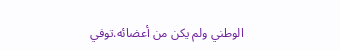الوطني ولم يكن من أعضائه.توفي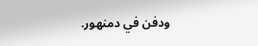ودفن في دمنهور.